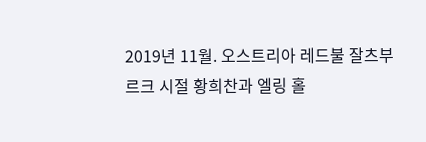2019년 11월. 오스트리아 레드불 잘츠부르크 시절 황희찬과 엘링 홀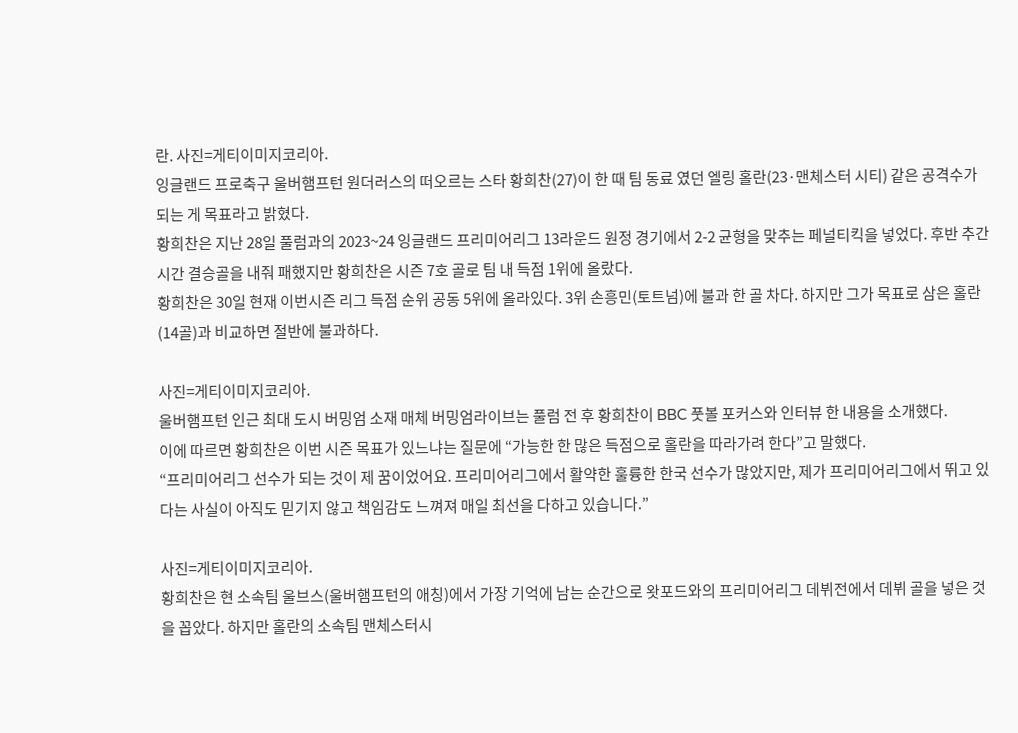란. 사진=게티이미지코리아.
잉글랜드 프로축구 울버햄프턴 원더러스의 떠오르는 스타 황희찬(27)이 한 때 팀 동료 였던 엘링 홀란(23·맨체스터 시티) 같은 공격수가 되는 게 목표라고 밝혔다.
황희찬은 지난 28일 풀럼과의 2023~24 잉글랜드 프리미어리그 13라운드 원정 경기에서 2-2 균형을 맞추는 페널티킥을 넣었다. 후반 추간 시간 결승골을 내줘 패했지만 황희찬은 시즌 7호 골로 팀 내 득점 1위에 올랐다.
황희찬은 30일 현재 이번시즌 리그 득점 순위 공동 5위에 올라있다. 3위 손흥민(토트넘)에 불과 한 골 차다. 하지만 그가 목표로 삼은 홀란(14골)과 비교하면 절반에 불과하다.

사진=게티이미지코리아.
울버햄프턴 인근 최대 도시 버밍엄 소재 매체 버밍엄라이브는 풀럼 전 후 황희찬이 BBC 풋볼 포커스와 인터뷰 한 내용을 소개했다.
이에 따르면 황희찬은 이번 시즌 목표가 있느냐는 질문에 “가능한 한 많은 득점으로 홀란을 따라가려 한다”고 말했다.
“프리미어리그 선수가 되는 것이 제 꿈이었어요. 프리미어리그에서 활약한 훌륭한 한국 선수가 많았지만, 제가 프리미어리그에서 뛰고 있다는 사실이 아직도 믿기지 않고 책임감도 느껴져 매일 최선을 다하고 있습니다.”

사진=게티이미지코리아.
황희찬은 현 소속팀 울브스(울버햄프턴의 애칭)에서 가장 기억에 남는 순간으로 왓포드와의 프리미어리그 데뷔전에서 데뷔 골을 넣은 것을 꼽았다. 하지만 홀란의 소속팀 맨체스터시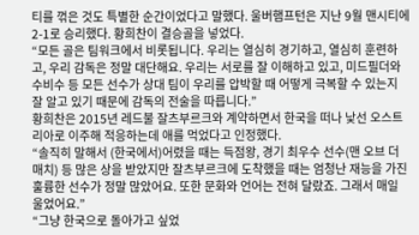티를 꺾은 것도 특별한 순간이었다고 말했다. 울버햄프턴은 지난 9월 맨시티에 2-1로 승리했다. 황희찬이 결승골을 넣었다.
“모든 골은 팀워크에서 비롯됩니다. 우리는 열심히 경기하고, 열심히 훈련하고, 우리 감독은 정말 대단해요. 우리는 서로를 잘 이해하고 있고, 미드필더와 수비수 등 모든 선수가 상대 팀이 우리를 압박할 때 어떻게 극복할 수 있는지 잘 알고 있기 때문에 감독의 전술을 따릅니다.”
황희찬은 2015년 레드불 잘츠부르크와 계약하면서 한국을 떠나 낯선 오스트리아로 이주해 적응하는데 애를 먹었다고 인정했다.
“솔직히 말해서 (한국에서)어렸을 때는 득점왕, 경기 최우수 선수(맨 오브 더 매치) 등 많은 상을 받았지만 잘츠부르크에 도착했을 때는 엄청난 재능을 가진 훌륭한 선수가 정말 많았어요. 또한 문화와 언어는 전혀 달랐죠. 그래서 매일 울었어요.”
“그냥 한국으로 돌아가고 싶었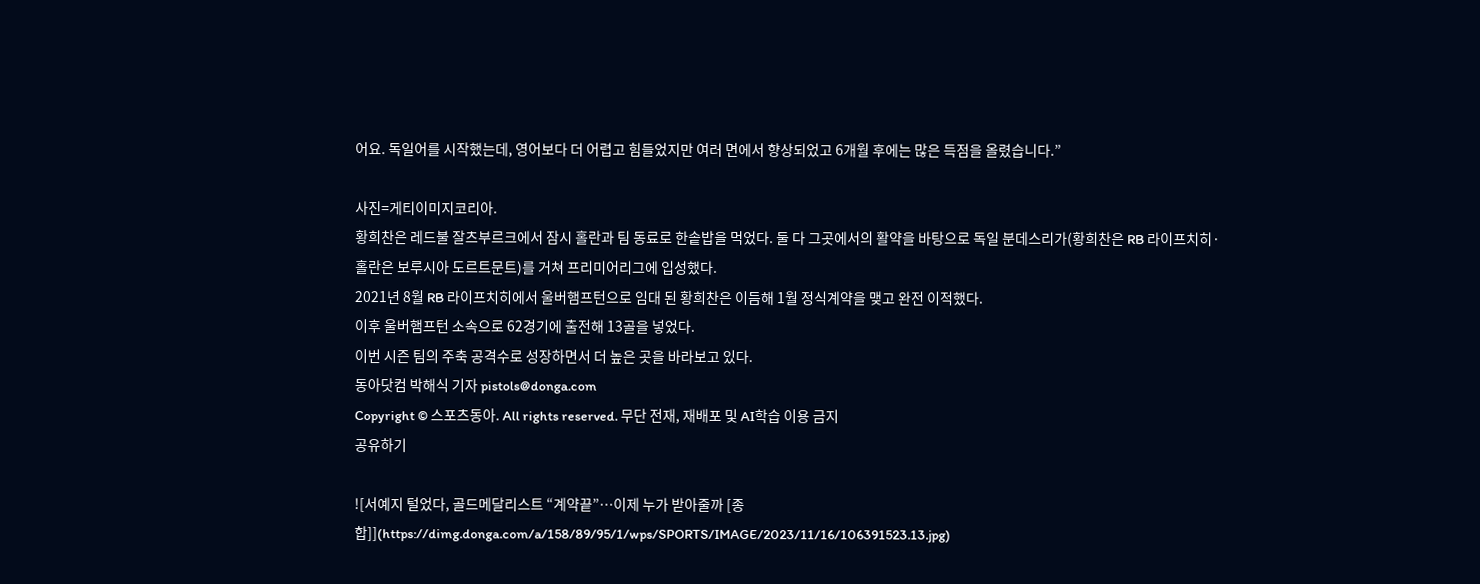어요. 독일어를 시작했는데, 영어보다 더 어렵고 힘들었지만 여러 면에서 향상되었고 6개월 후에는 많은 득점을 올렸습니다.”

사진=게티이미지코리아.
황희찬은 레드불 잘츠부르크에서 잠시 홀란과 팀 동료로 한솥밥을 먹었다. 둘 다 그곳에서의 활약을 바탕으로 독일 분데스리가(황희찬은 RB 라이프치히·홀란은 보루시아 도르트문트)를 거쳐 프리미어리그에 입성했다.
2021년 8월 RB 라이프치히에서 울버햄프턴으로 임대 된 황희찬은 이듬해 1월 정식계약을 맺고 완전 이적했다.
이후 울버햄프턴 소속으로 62경기에 출전해 13골을 넣었다.
이번 시즌 팀의 주축 공격수로 성장하면서 더 높은 곳을 바라보고 있다.
동아닷컴 박해식 기자 pistols@donga.com
Copyright © 스포츠동아. All rights reserved. 무단 전재, 재배포 및 AI학습 이용 금지
공유하기

![서예지 털었다, 골드메달리스트 “계약끝”…이제 누가 받아줄까 [종합]](https://dimg.donga.com/a/158/89/95/1/wps/SPORTS/IMAGE/2023/11/16/106391523.13.jpg)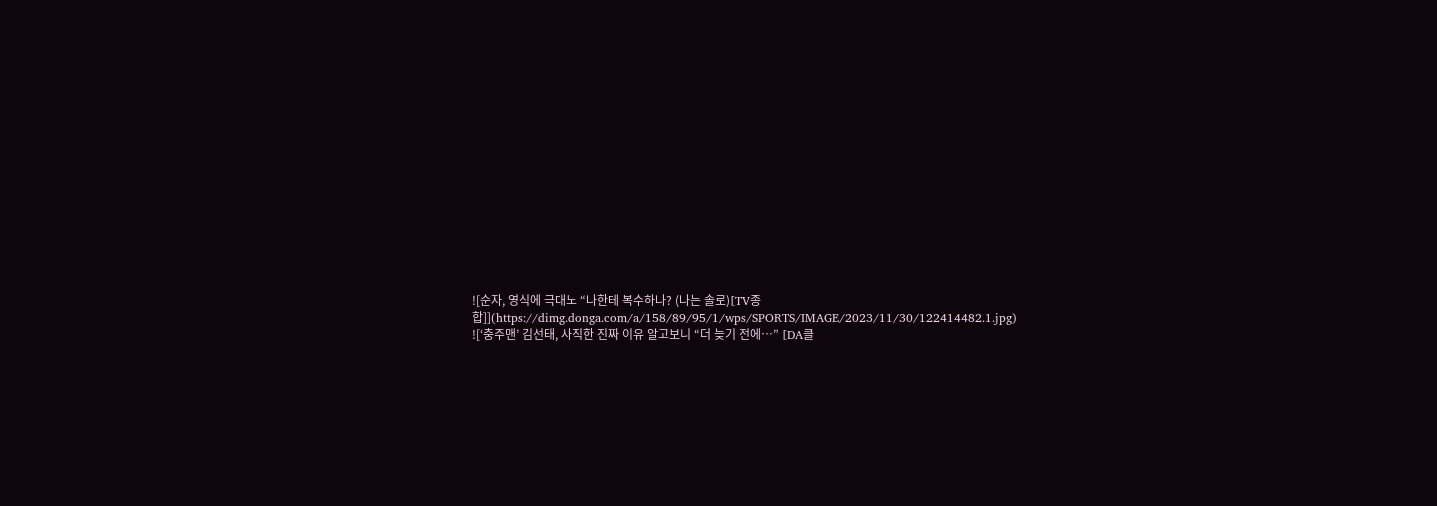![순자, 영식에 극대노 “나한테 복수하나? (나는 솔로)[TV종합]](https://dimg.donga.com/a/158/89/95/1/wps/SPORTS/IMAGE/2023/11/30/122414482.1.jpg)
![‘충주맨’ 김선태, 사직한 진짜 이유 알고보니 “더 늦기 전에…” [DA클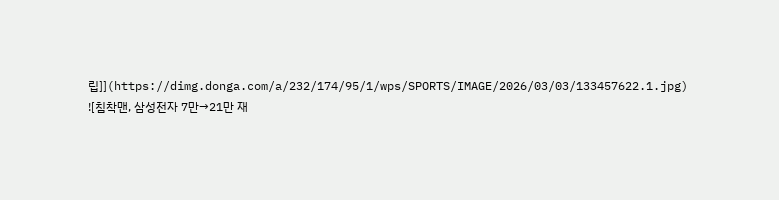립]](https://dimg.donga.com/a/232/174/95/1/wps/SPORTS/IMAGE/2026/03/03/133457622.1.jpg)
![침착맨, 삼성전자 7만→21만 재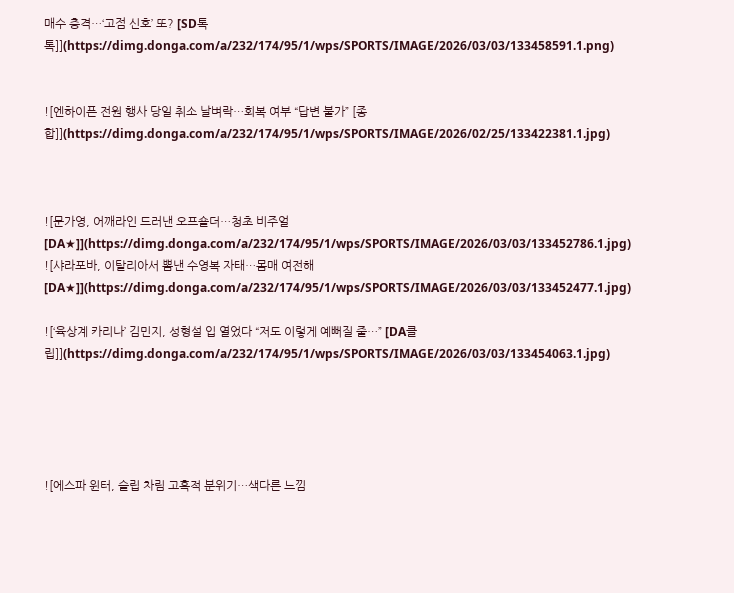매수 충격…‘고점 신호’ 또? [SD톡톡]](https://dimg.donga.com/a/232/174/95/1/wps/SPORTS/IMAGE/2026/03/03/133458591.1.png)


![엔하이픈 전원 행사 당일 취소 날벼락…회복 여부 “답변 불가” [종합]](https://dimg.donga.com/a/232/174/95/1/wps/SPORTS/IMAGE/2026/02/25/133422381.1.jpg)



![문가영, 어깨라인 드러낸 오프숄더…청초 비주얼 [DA★]](https://dimg.donga.com/a/232/174/95/1/wps/SPORTS/IMAGE/2026/03/03/133452786.1.jpg)
![샤라포바, 이탈리아서 뽐낸 수영복 자태…몸매 여전해 [DA★]](https://dimg.donga.com/a/232/174/95/1/wps/SPORTS/IMAGE/2026/03/03/133452477.1.jpg)

![‘육상계 카리나’ 김민지, 성형설 입 열었다 “저도 이렇게 예뻐질 줄…” [DA클립]](https://dimg.donga.com/a/232/174/95/1/wps/SPORTS/IMAGE/2026/03/03/133454063.1.jpg)





![에스파 윈터, 슬립 차림 고혹적 분위기…색다른 느낌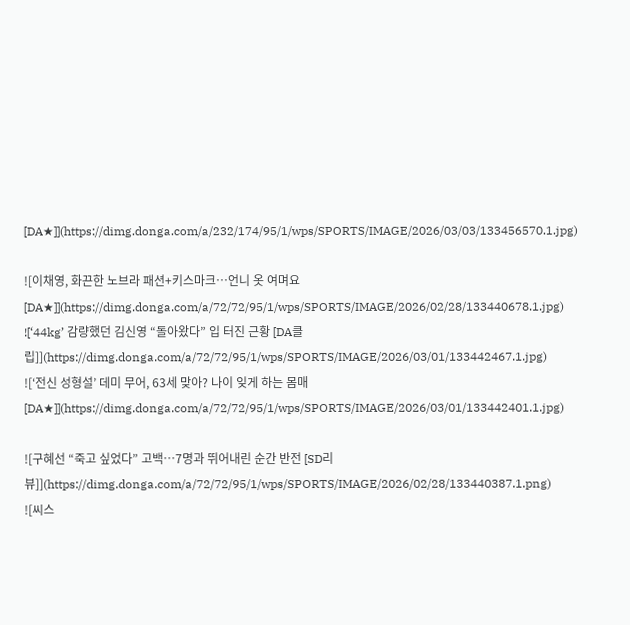[DA★]](https://dimg.donga.com/a/232/174/95/1/wps/SPORTS/IMAGE/2026/03/03/133456570.1.jpg)

![이채영, 화끈한 노브라 패션+키스마크…언니 옷 여며요 [DA★]](https://dimg.donga.com/a/72/72/95/1/wps/SPORTS/IMAGE/2026/02/28/133440678.1.jpg)
![‘44kg’ 감량했던 김신영 “돌아왔다” 입 터진 근황 [DA클립]](https://dimg.donga.com/a/72/72/95/1/wps/SPORTS/IMAGE/2026/03/01/133442467.1.jpg)
![‘전신 성형설’ 데미 무어, 63세 맞아? 나이 잊게 하는 몸매 [DA★]](https://dimg.donga.com/a/72/72/95/1/wps/SPORTS/IMAGE/2026/03/01/133442401.1.jpg)

![구혜선 “죽고 싶었다” 고백…7명과 뛰어내린 순간 반전 [SD리뷰]](https://dimg.donga.com/a/72/72/95/1/wps/SPORTS/IMAGE/2026/02/28/133440387.1.png)
![씨스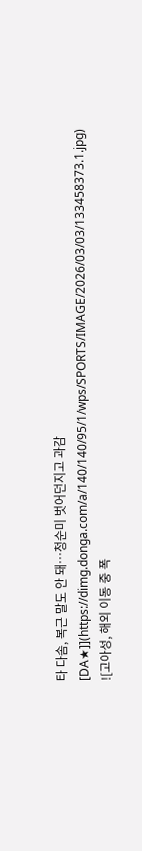타 다솜, 복근 말도 안 돼…청순미 벗어던지고 과감 [DA★]](https://dimg.donga.com/a/140/140/95/1/wps/SPORTS/IMAGE/2026/03/03/133458373.1.jpg)
![고아성, 해외 이동 중 폭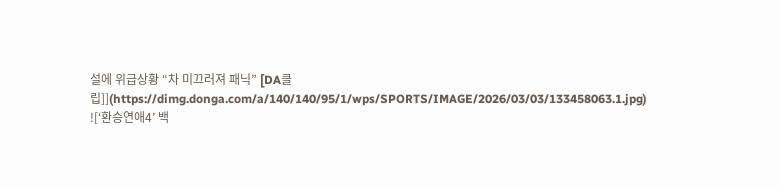설에 위급상황 “차 미끄러져 패닉” [DA클립]](https://dimg.donga.com/a/140/140/95/1/wps/SPORTS/IMAGE/2026/03/03/133458063.1.jpg)
![‘환승연애4’ 백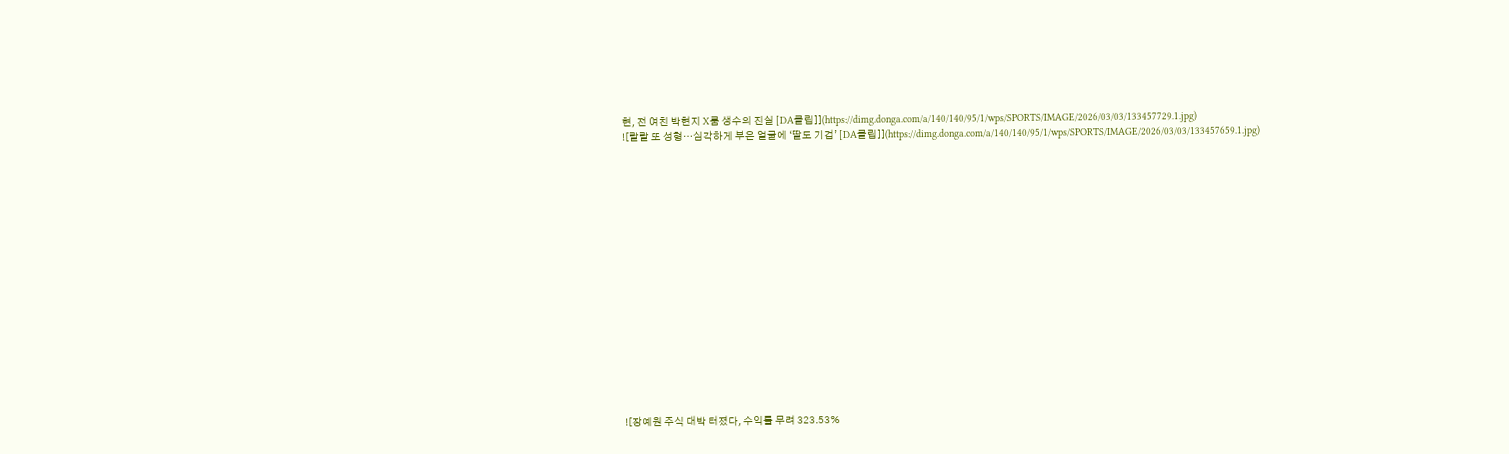현, 전 여친 박현지 X룸 생수의 진실 [DA클립]](https://dimg.donga.com/a/140/140/95/1/wps/SPORTS/IMAGE/2026/03/03/133457729.1.jpg)
![랄랄 또 성형…심각하게 부은 얼굴에 ‘딸도 기겁’ [DA클립]](https://dimg.donga.com/a/140/140/95/1/wps/SPORTS/IMAGE/2026/03/03/133457659.1.jpg)


















![장예원 주식 대박 터졌다, 수익률 무려 323.53%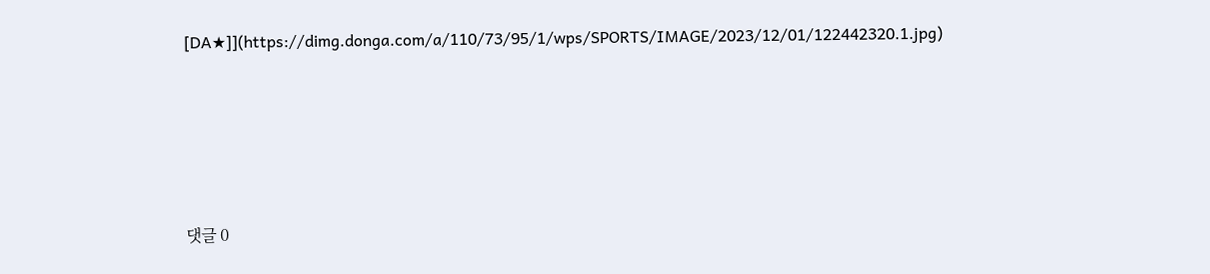[DA★]](https://dimg.donga.com/a/110/73/95/1/wps/SPORTS/IMAGE/2023/12/01/122442320.1.jpg)







댓글 0